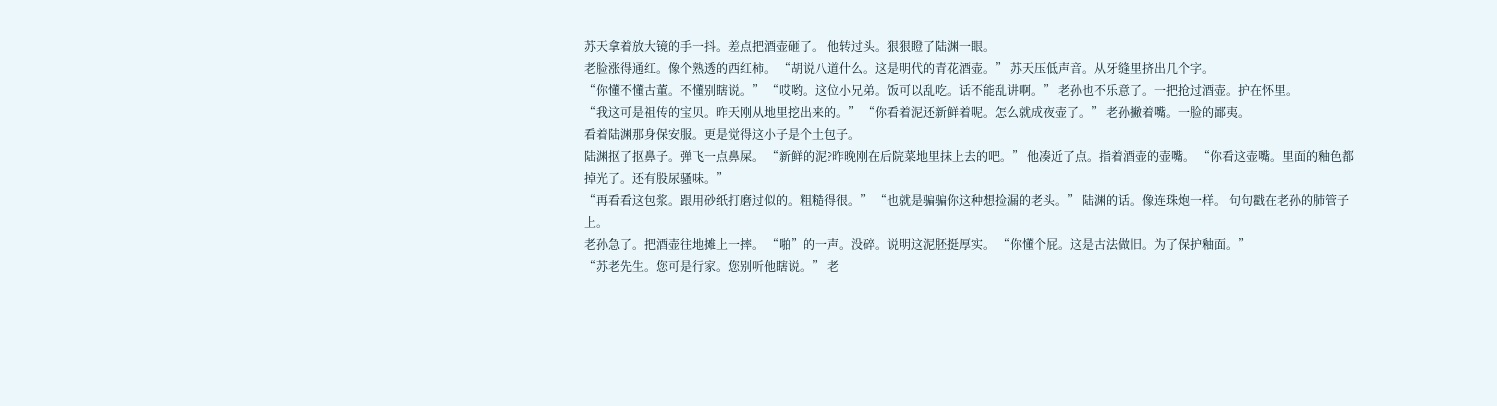苏天拿着放大镜的手一抖。差点把酒壶砸了。 他转过头。狠狠瞪了陆渊一眼。
老脸涨得通红。像个熟透的西红柿。 “胡说八道什么。这是明代的青花酒壶。” 苏天压低声音。从牙缝里挤出几个字。
“你懂不懂古董。不懂别瞎说。” “哎哟。这位小兄弟。饭可以乱吃。话不能乱讲啊。” 老孙也不乐意了。一把抢过酒壶。护在怀里。
“我这可是祖传的宝贝。昨天刚从地里挖出来的。” “你看着泥还新鲜着呢。怎么就成夜壶了。” 老孙撇着嘴。一脸的鄙夷。
看着陆渊那身保安服。更是觉得这小子是个土包子。
陆渊抠了抠鼻子。弹飞一点鼻屎。 “新鲜的泥?昨晚刚在后院菜地里抹上去的吧。” 他凑近了点。指着酒壶的壶嘴。 “你看这壶嘴。里面的釉色都掉光了。还有股尿骚味。”
“再看看这包浆。跟用砂纸打磨过似的。粗糙得很。” “也就是骗骗你这种想捡漏的老头。” 陆渊的话。像连珠炮一样。 句句戳在老孙的肺管子上。
老孙急了。把酒壶往地摊上一摔。 “啪”的一声。没碎。说明这泥胚挺厚实。 “你懂个屁。这是古法做旧。为了保护釉面。”
“苏老先生。您可是行家。您别听他瞎说。” 老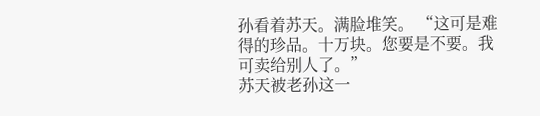孙看着苏天。满脸堆笑。 “这可是难得的珍品。十万块。您要是不要。我可卖给别人了。”
苏天被老孙这一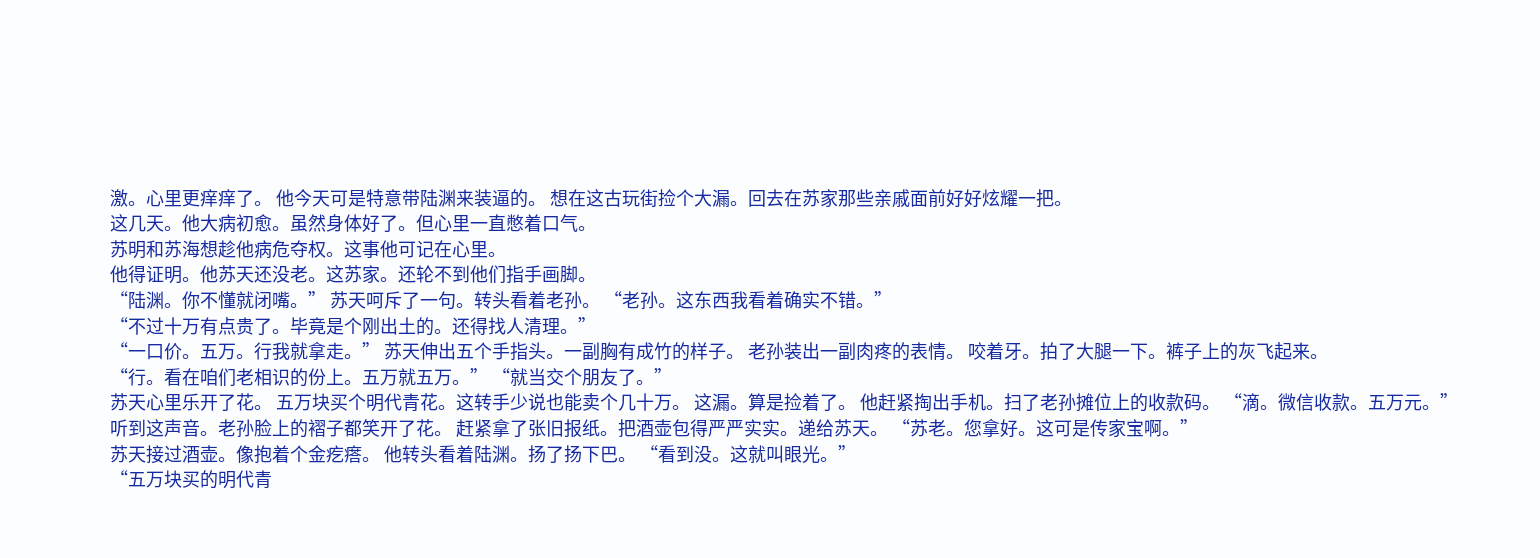激。心里更痒痒了。 他今天可是特意带陆渊来装逼的。 想在这古玩街捡个大漏。回去在苏家那些亲戚面前好好炫耀一把。
这几天。他大病初愈。虽然身体好了。但心里一直憋着口气。
苏明和苏海想趁他病危夺权。这事他可记在心里。
他得证明。他苏天还没老。这苏家。还轮不到他们指手画脚。
“陆渊。你不懂就闭嘴。” 苏天呵斥了一句。转头看着老孙。 “老孙。这东西我看着确实不错。”
“不过十万有点贵了。毕竟是个刚出土的。还得找人清理。”
“一口价。五万。行我就拿走。” 苏天伸出五个手指头。一副胸有成竹的样子。 老孙装出一副肉疼的表情。 咬着牙。拍了大腿一下。裤子上的灰飞起来。
“行。看在咱们老相识的份上。五万就五万。” “就当交个朋友了。”
苏天心里乐开了花。 五万块买个明代青花。这转手少说也能卖个几十万。 这漏。算是捡着了。 他赶紧掏出手机。扫了老孙摊位上的收款码。 “滴。微信收款。五万元。”
听到这声音。老孙脸上的褶子都笑开了花。 赶紧拿了张旧报纸。把酒壶包得严严实实。递给苏天。 “苏老。您拿好。这可是传家宝啊。”
苏天接过酒壶。像抱着个金疙瘩。 他转头看着陆渊。扬了扬下巴。 “看到没。这就叫眼光。”
“五万块买的明代青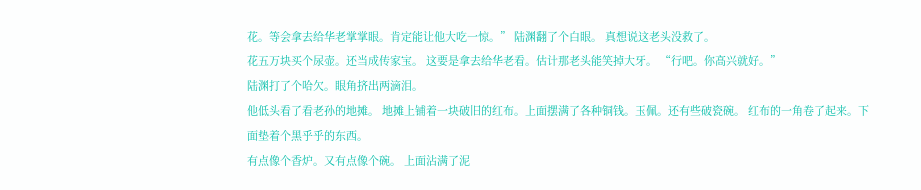花。等会拿去给华老掌掌眼。肯定能让他大吃一惊。” 陆渊翻了个白眼。 真想说这老头没救了。
花五万块买个尿壶。还当成传家宝。 这要是拿去给华老看。估计那老头能笑掉大牙。 “行吧。你高兴就好。”
陆渊打了个哈欠。眼角挤出两滴泪。
他低头看了看老孙的地摊。 地摊上铺着一块破旧的红布。上面摆满了各种铜钱。玉佩。还有些破瓷碗。 红布的一角卷了起来。下面垫着个黑乎乎的东西。
有点像个香炉。又有点像个碗。 上面沾满了泥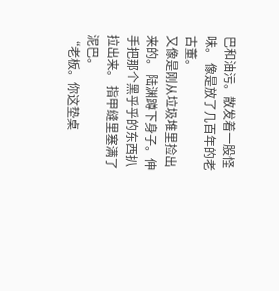巴和油污。散发着一股怪味。 像是放了几百年的老古董。
又像是刚从垃圾堆里捡出来的。 陆渊蹲下身子。伸手把那个黑乎乎的东西扒拉出来。 指甲缝里塞满了泥巴。
“老板。你这垫桌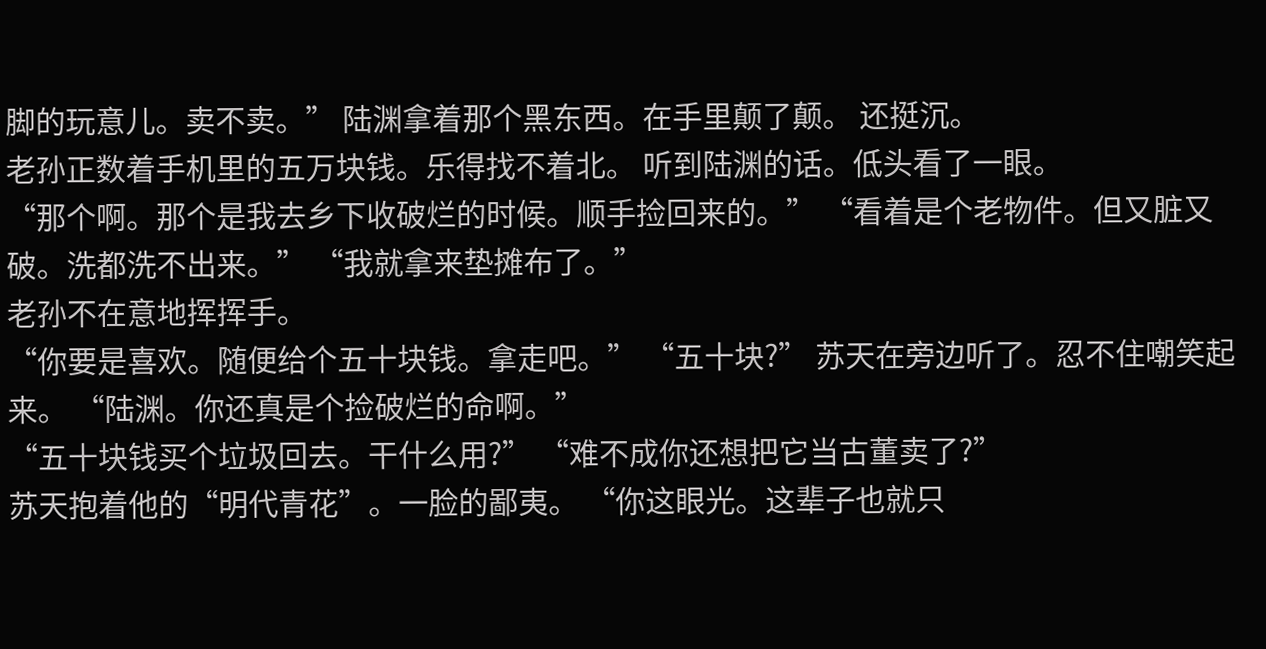脚的玩意儿。卖不卖。” 陆渊拿着那个黑东西。在手里颠了颠。 还挺沉。
老孙正数着手机里的五万块钱。乐得找不着北。 听到陆渊的话。低头看了一眼。
“那个啊。那个是我去乡下收破烂的时候。顺手捡回来的。” “看着是个老物件。但又脏又破。洗都洗不出来。” “我就拿来垫摊布了。”
老孙不在意地挥挥手。
“你要是喜欢。随便给个五十块钱。拿走吧。” “五十块?” 苏天在旁边听了。忍不住嘲笑起来。 “陆渊。你还真是个捡破烂的命啊。”
“五十块钱买个垃圾回去。干什么用?” “难不成你还想把它当古董卖了?”
苏天抱着他的“明代青花”。一脸的鄙夷。 “你这眼光。这辈子也就只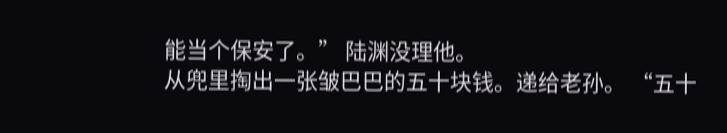能当个保安了。” 陆渊没理他。
从兜里掏出一张皱巴巴的五十块钱。递给老孙。 “五十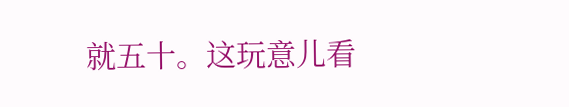就五十。这玩意儿看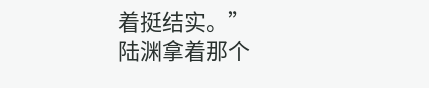着挺结实。”
陆渊拿着那个